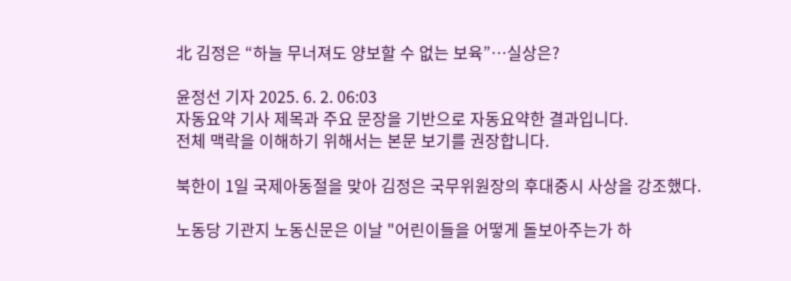北 김정은 “하늘 무너져도 양보할 수 없는 보육”…실상은?

윤정선 기자 2025. 6. 2. 06:03
자동요약 기사 제목과 주요 문장을 기반으로 자동요약한 결과입니다.
전체 맥락을 이해하기 위해서는 본문 보기를 권장합니다.

북한이 1일 국제아동절을 맞아 김정은 국무위원장의 후대중시 사상을 강조했다.

노동당 기관지 노동신문은 이날 "어린이들을 어떻게 돌보아주는가 하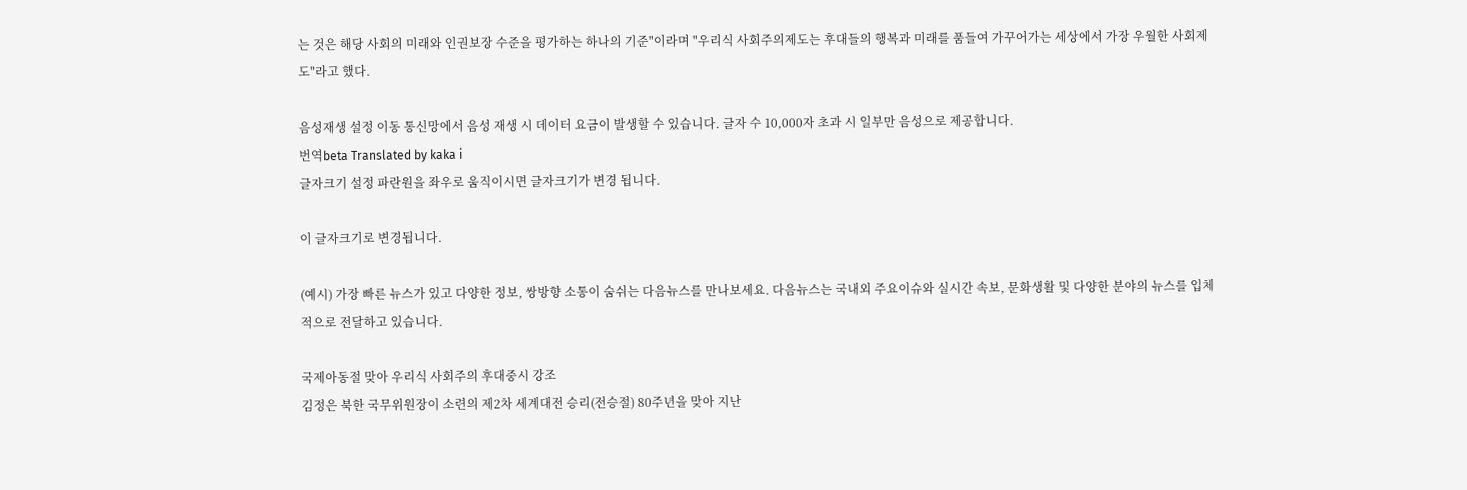는 것은 해당 사회의 미래와 인권보장 수준을 평가하는 하나의 기준"이라며 "우리식 사회주의제도는 후대들의 행복과 미래를 품들여 가꾸어가는 세상에서 가장 우월한 사회제도"라고 했다.

음성재생 설정 이동 통신망에서 음성 재생 시 데이터 요금이 발생할 수 있습니다. 글자 수 10,000자 초과 시 일부만 음성으로 제공합니다.
번역beta Translated by kaka i
글자크기 설정 파란원을 좌우로 움직이시면 글자크기가 변경 됩니다.

이 글자크기로 변경됩니다.

(예시) 가장 빠른 뉴스가 있고 다양한 정보, 쌍방향 소통이 숨쉬는 다음뉴스를 만나보세요. 다음뉴스는 국내외 주요이슈와 실시간 속보, 문화생활 및 다양한 분야의 뉴스를 입체적으로 전달하고 있습니다.

국제아동절 맞아 우리식 사회주의 후대중시 강조
김정은 북한 국무위원장이 소련의 제2차 세계대전 승리(전승절) 80주년을 맞아 지난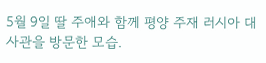5월 9일 딸 주애와 함께 평양 주재 러시아 대사관을 방문한 모습.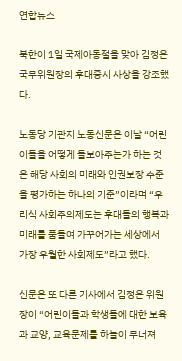연합뉴스

북한이 1일 국제아동절을 맞아 김정은 국무위원장의 후대중시 사상을 강조했다.

노동당 기관지 노동신문은 이날 “어린이들을 어떻게 돌보아주는가 하는 것은 해당 사회의 미래와 인권보장 수준을 평가하는 하나의 기준”이라며 “우리식 사회주의제도는 후대들의 행복과 미래를 품들여 가꾸어가는 세상에서 가장 우월한 사회제도”라고 했다.

신문은 또 다른 기사에서 김정은 위원장이 “어린이들과 학생들에 대한 보육과 교양, 교육문제를 하늘이 무너져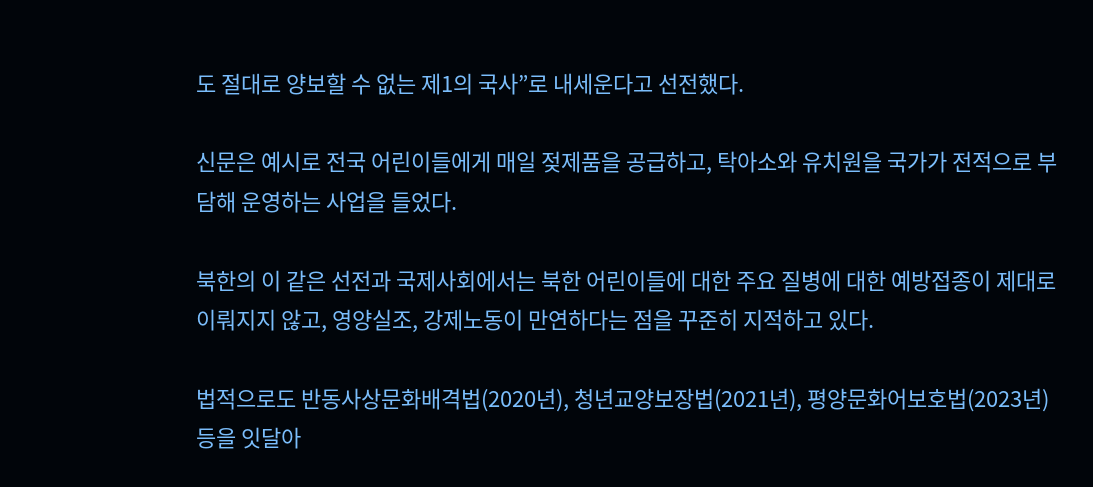도 절대로 양보할 수 없는 제1의 국사”로 내세운다고 선전했다.

신문은 예시로 전국 어린이들에게 매일 젖제품을 공급하고, 탁아소와 유치원을 국가가 전적으로 부담해 운영하는 사업을 들었다.

북한의 이 같은 선전과 국제사회에서는 북한 어린이들에 대한 주요 질병에 대한 예방접종이 제대로 이뤄지지 않고, 영양실조, 강제노동이 만연하다는 점을 꾸준히 지적하고 있다.

법적으로도 반동사상문화배격법(2020년), 청년교양보장법(2021년), 평양문화어보호법(2023년) 등을 잇달아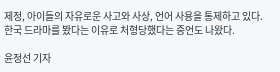제정, 아이들의 자유로운 사고와 사상, 언어 사용을 통제하고 있다. 한국 드라마를 봤다는 이유로 처형당했다는 증언도 나왔다.

윤정선 기자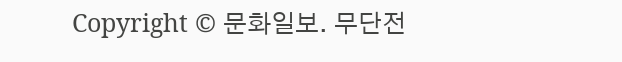Copyright © 문화일보. 무단전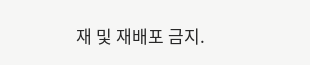재 및 재배포 금지.